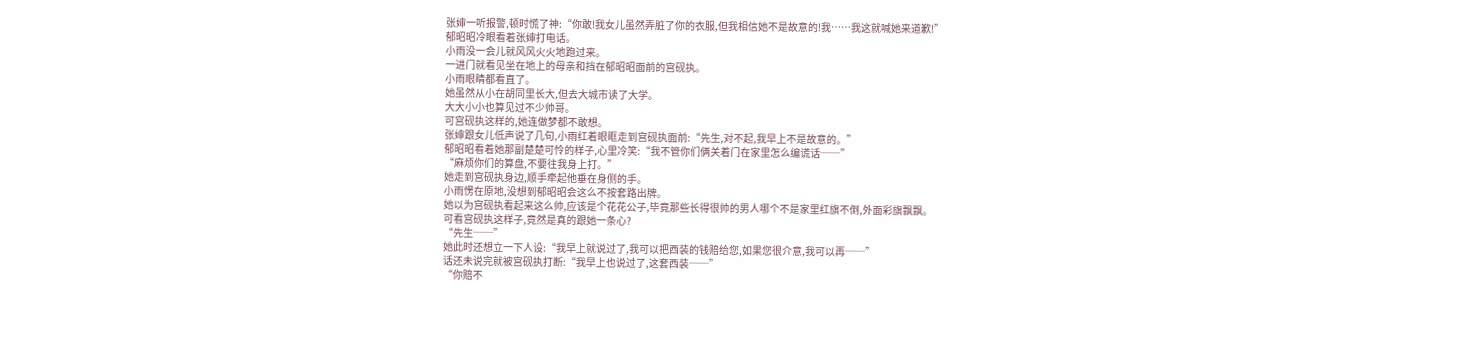张婶一听报警,顿时慌了神:“你敢!我女儿虽然弄脏了你的衣服,但我相信她不是故意的!我……我这就喊她来道歉!”
郁昭昭冷眼看着张婶打电话。
小雨没一会儿就风风火火地跑过来。
一进门就看见坐在地上的母亲和挡在郁昭昭面前的宫砚执。
小雨眼睛都看直了。
她虽然从小在胡同里长大,但去大城市读了大学。
大大小小也算见过不少帅哥。
可宫砚执这样的,她连做梦都不敢想。
张婶跟女儿低声说了几句,小雨红着眼眶走到宫砚执面前:“先生,对不起,我早上不是故意的。”
郁昭昭看着她那副楚楚可怜的样子,心里冷笑:“我不管你们俩关着门在家里怎么编谎话──”
“麻烦你们的算盘,不要往我身上打。”
她走到宫砚执身边,顺手牵起他垂在身侧的手。
小雨愣在原地,没想到郁昭昭会这么不按套路出牌。
她以为宫砚执看起来这么帅,应该是个花花公子,毕竟那些长得很帅的男人哪个不是家里红旗不倒,外面彩旗飘飘。
可看宫砚执这样子,竟然是真的跟她一条心?
“先生──”
她此时还想立一下人设:“我早上就说过了,我可以把西装的钱赔给您,如果您很介意,我可以再──”
话还未说完就被宫砚执打断:“我早上也说过了,这套西装──”
“你赔不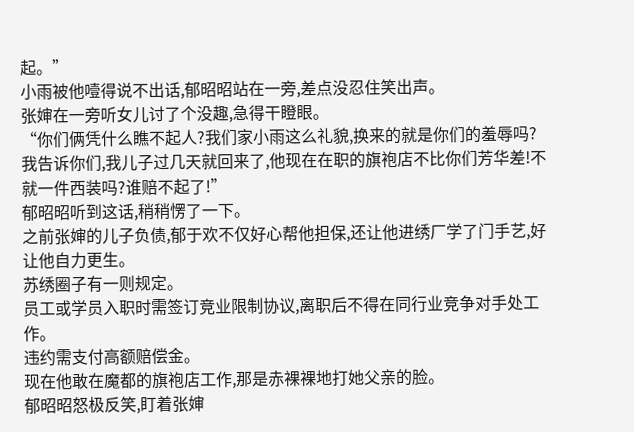起。”
小雨被他噎得说不出话,郁昭昭站在一旁,差点没忍住笑出声。
张婶在一旁听女儿讨了个没趣,急得干瞪眼。
“你们俩凭什么瞧不起人?我们家小雨这么礼貌,换来的就是你们的羞辱吗?我告诉你们,我儿子过几天就回来了,他现在在职的旗袍店不比你们芳华差!不就一件西装吗?谁赔不起了!”
郁昭昭听到这话,稍稍愣了一下。
之前张婶的儿子负债,郁于欢不仅好心帮他担保,还让他进绣厂学了门手艺,好让他自力更生。
苏绣圈子有一则规定。
员工或学员入职时需签订竞业限制协议,离职后不得在同行业竞争对手处工作。
违约需支付高额赔偿金。
现在他敢在魔都的旗袍店工作,那是赤裸裸地打她父亲的脸。
郁昭昭怒极反笑,盯着张婶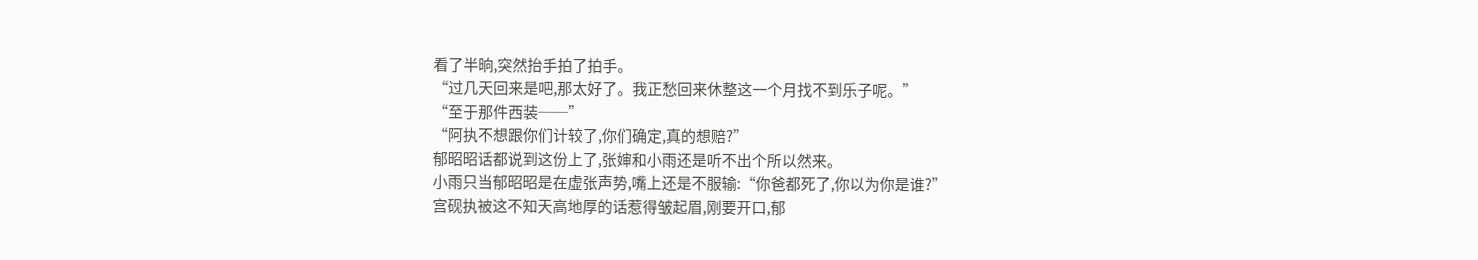看了半晌,突然抬手拍了拍手。
“过几天回来是吧,那太好了。我正愁回来休整这一个月找不到乐子呢。”
“至于那件西装──”
“阿执不想跟你们计较了,你们确定,真的想赔?”
郁昭昭话都说到这份上了,张婶和小雨还是听不出个所以然来。
小雨只当郁昭昭是在虚张声势,嘴上还是不服输:“你爸都死了,你以为你是谁?”
宫砚执被这不知天高地厚的话惹得皱起眉,刚要开口,郁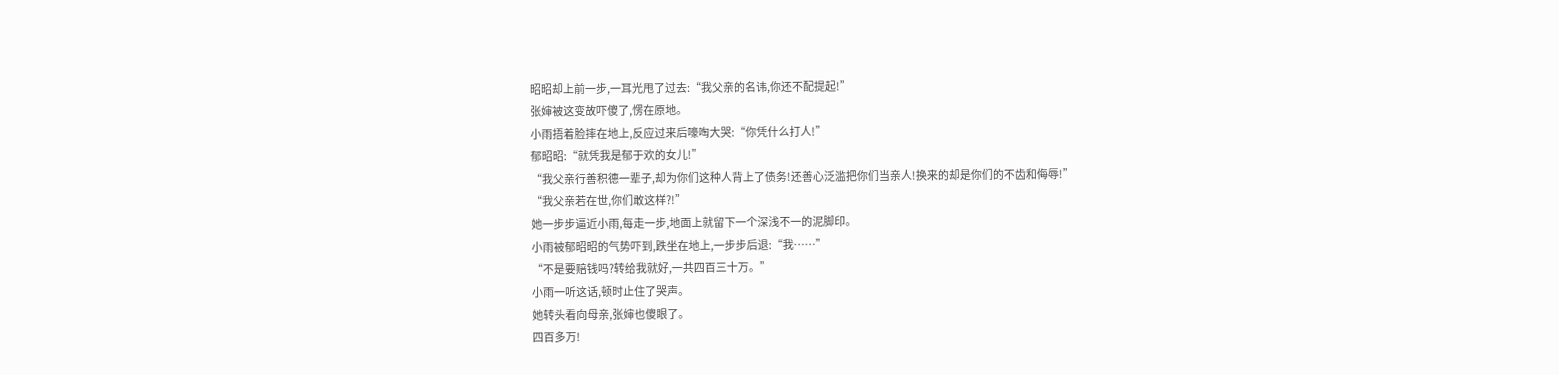昭昭却上前一步,一耳光甩了过去:“我父亲的名讳,你还不配提起!”
张婶被这变故吓傻了,愣在原地。
小雨捂着脸摔在地上,反应过来后嚎啕大哭:“你凭什么打人!”
郁昭昭:“就凭我是郁于欢的女儿!”
“我父亲行善积德一辈子,却为你们这种人背上了债务!还善心泛滥把你们当亲人!换来的却是你们的不齿和侮辱!”
“我父亲若在世,你们敢这样?!”
她一步步逼近小雨,每走一步,地面上就留下一个深浅不一的泥脚印。
小雨被郁昭昭的气势吓到,跌坐在地上,一步步后退:“我……”
“不是要赔钱吗?转给我就好,一共四百三十万。”
小雨一听这话,顿时止住了哭声。
她转头看向母亲,张婶也傻眼了。
四百多万!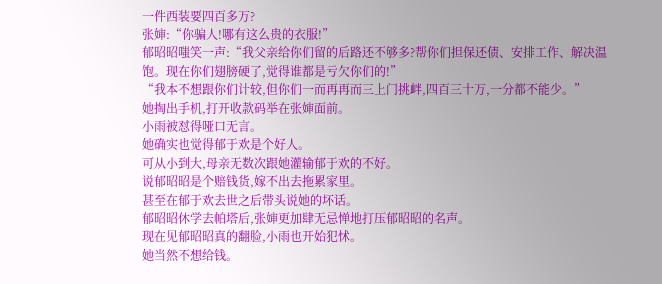一件西装要四百多万?
张婶:“你骗人!哪有这么贵的衣服!”
郁昭昭嗤笑一声:“我父亲给你们留的后路还不够多?帮你们担保还债、安排工作、解决温饱。现在你们翅膀硬了,觉得谁都是亏欠你们的!”
“我本不想跟你们计较,但你们一而再再而三上门挑衅,四百三十万,一分都不能少。”
她掏出手机,打开收款码举在张婶面前。
小雨被怼得哑口无言。
她确实也觉得郁于欢是个好人。
可从小到大,母亲无数次跟她灌输郁于欢的不好。
说郁昭昭是个赔钱货,嫁不出去拖累家里。
甚至在郁于欢去世之后带头说她的坏话。
郁昭昭休学去帕塔后,张婶更加肆无忌惮地打压郁昭昭的名声。
现在见郁昭昭真的翻脸,小雨也开始犯怵。
她当然不想给钱。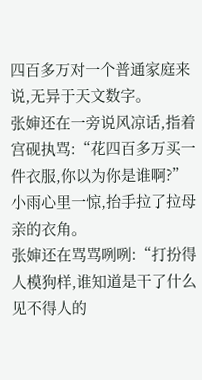四百多万对一个普通家庭来说,无异于天文数字。
张婶还在一旁说风凉话,指着宫砚执骂:“花四百多万买一件衣服,你以为你是谁啊?”
小雨心里一惊,抬手拉了拉母亲的衣角。
张婶还在骂骂咧咧:“打扮得人模狗样,谁知道是干了什么见不得人的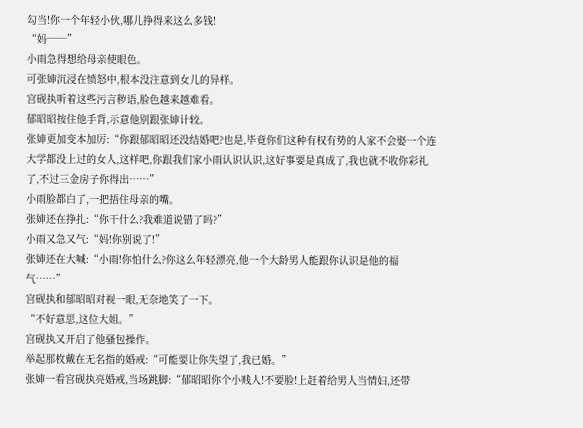勾当!你一个年轻小伙,哪儿挣得来这么多钱!
“妈──”
小雨急得想给母亲使眼色。
可张婶沉浸在愤怒中,根本没注意到女儿的异样。
宫砚执听着这些污言秽语,脸色越来越难看。
郁昭昭按住他手背,示意他别跟张婶计较。
张婶更加变本加厉:“你跟郁昭昭还没结婚吧?也是,毕竟你们这种有权有势的人家不会娶一个连大学都没上过的女人,这样吧,你跟我们家小雨认识认识,这好事要是真成了,我也就不收你彩礼了,不过三金房子你得出……”
小雨脸都白了,一把捂住母亲的嘴。
张婶还在挣扎:“你干什么?我难道说错了吗?”
小雨又急又气:“妈!你别说了!”
张婶还在大喊:“小雨!你怕什么?你这么年轻漂亮,他一个大龄男人能跟你认识是他的福气……”
宫砚执和郁昭昭对视一眼,无奈地笑了一下。
“不好意思,这位大姐。”
宫砚执又开启了他骚包操作。
举起那枚戴在无名指的婚戒:“可能要让你失望了,我已婚。”
张婶一看宫砚执亮婚戒,当场跳脚:“郁昭昭你个小贱人!不要脸!上赶着给男人当情妇,还带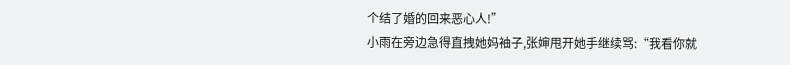个结了婚的回来恶心人!”
小雨在旁边急得直拽她妈袖子,张婶甩开她手继续骂:“我看你就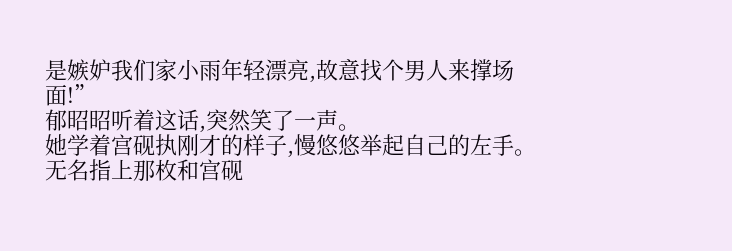是嫉妒我们家小雨年轻漂亮,故意找个男人来撑场面!”
郁昭昭听着这话,突然笑了一声。
她学着宫砚执刚才的样子,慢悠悠举起自己的左手。
无名指上那枚和宫砚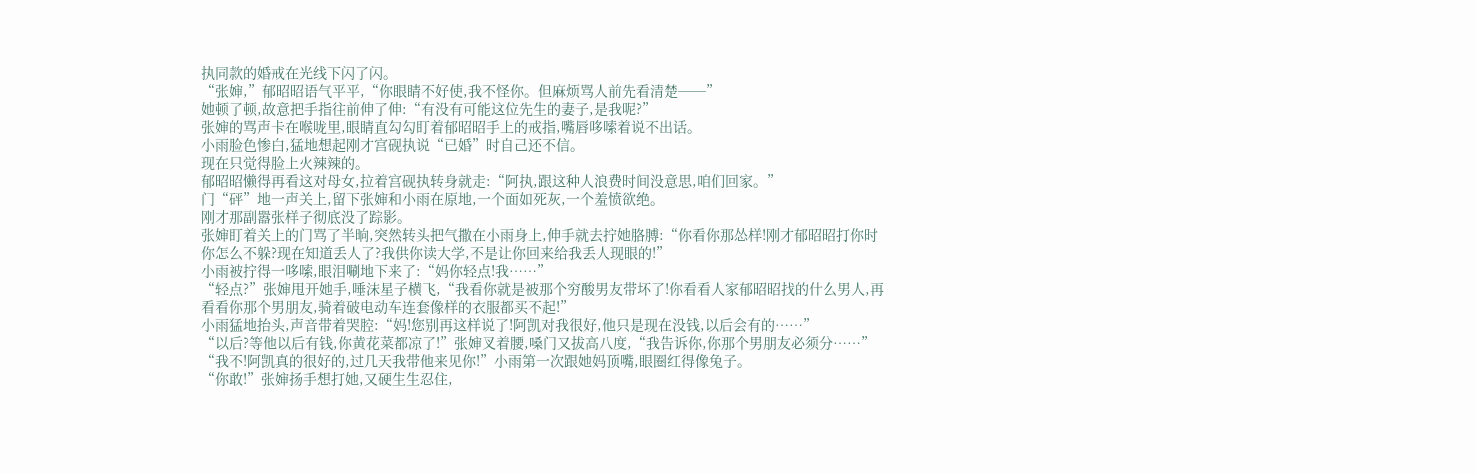执同款的婚戒在光线下闪了闪。
“张婶,”郁昭昭语气平平,“你眼睛不好使,我不怪你。但麻烦骂人前先看清楚──”
她顿了顿,故意把手指往前伸了伸:“有没有可能这位先生的妻子,是我呢?”
张婶的骂声卡在喉咙里,眼睛直勾勾盯着郁昭昭手上的戒指,嘴唇哆嗦着说不出话。
小雨脸色惨白,猛地想起刚才宫砚执说“已婚”时自己还不信。
现在只觉得脸上火辣辣的。
郁昭昭懒得再看这对母女,拉着宫砚执转身就走:“阿执,跟这种人浪费时间没意思,咱们回家。”
门“砰”地一声关上,留下张婶和小雨在原地,一个面如死灰,一个羞愤欲绝。
刚才那副嚣张样子彻底没了踪影。
张婶盯着关上的门骂了半晌,突然转头把气撒在小雨身上,伸手就去拧她胳膊:“你看你那怂样!刚才郁昭昭打你时你怎么不躲?现在知道丢人了?我供你读大学,不是让你回来给我丢人现眼的!”
小雨被拧得一哆嗦,眼泪唰地下来了:“妈你轻点!我……”
“轻点?”张婶甩开她手,唾沫星子横飞,“我看你就是被那个穷酸男友带坏了!你看看人家郁昭昭找的什么男人,再看看你那个男朋友,骑着破电动车连套像样的衣服都买不起!”
小雨猛地抬头,声音带着哭腔:“妈!您别再这样说了!阿凯对我很好,他只是现在没钱,以后会有的……”
“以后?等他以后有钱,你黄花菜都凉了!”张婶叉着腰,嗓门又拔高八度,“我告诉你,你那个男朋友必须分……”
“我不!阿凯真的很好的,过几天我带他来见你!”小雨第一次跟她妈顶嘴,眼圈红得像兔子。
“你敢!”张婶扬手想打她,又硬生生忍住,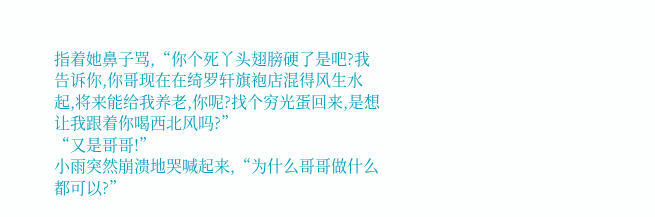指着她鼻子骂,“你个死丫头翅膀硬了是吧?我告诉你,你哥现在在绮罗轩旗袍店混得风生水起,将来能给我养老,你呢?找个穷光蛋回来,是想让我跟着你喝西北风吗?”
“又是哥哥!”
小雨突然崩溃地哭喊起来,“为什么哥哥做什么都可以?”